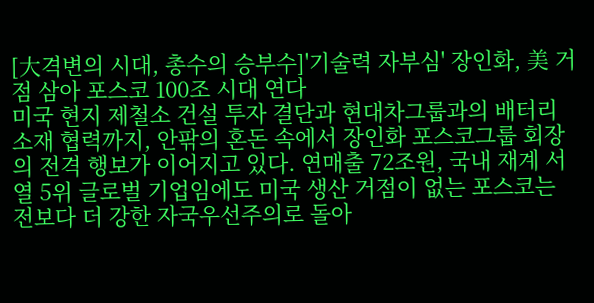[大격변의 시대, 총수의 승부수]'기술력 자부심' 장인화, 美 거점 삼아 포스코 100조 시대 연다
미국 현지 제철소 건설 투자 결단과 현대차그룹과의 배터리 소재 협력까지, 안팎의 혼돈 속에서 장인화 포스코그룹 회장의 전격 행보가 이어지고 있다. 연매출 72조원, 국내 재계 서열 5위 글로벌 기업임에도 미국 생산 거점이 없는 포스코는 전보다 더 강한 자국우선주의로 돌아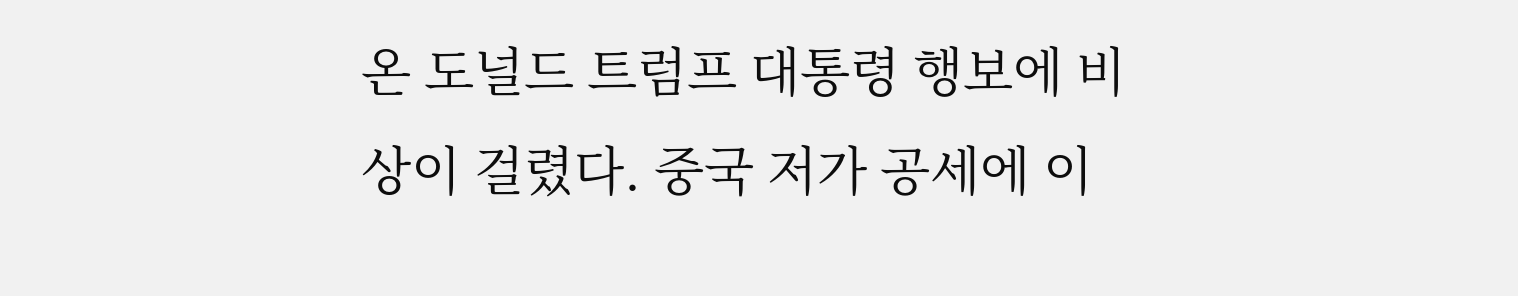온 도널드 트럼프 대통령 행보에 비상이 걸렸다. 중국 저가 공세에 이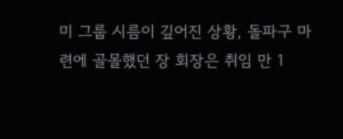미 그룹 시름이 깊어진 상황, 돌파구 마련에 골몰했던 장 회장은 취임 만 1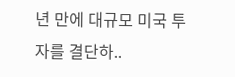년 만에 대규모 미국 투자를 결단하..